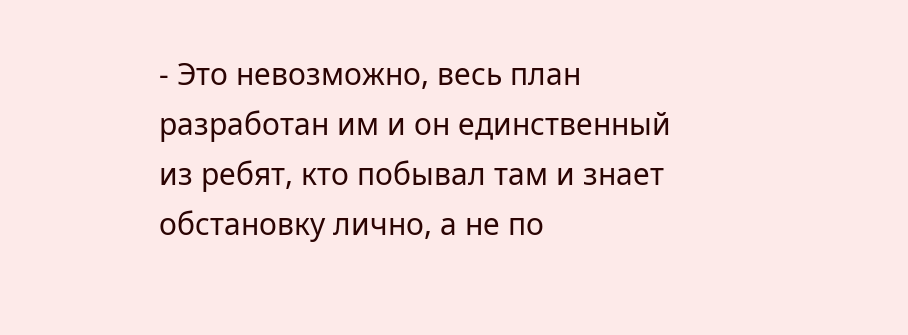- Это невозможно, весь план разработан им и он единственный из ребят, кто побывал там и знает обстановку лично, а не по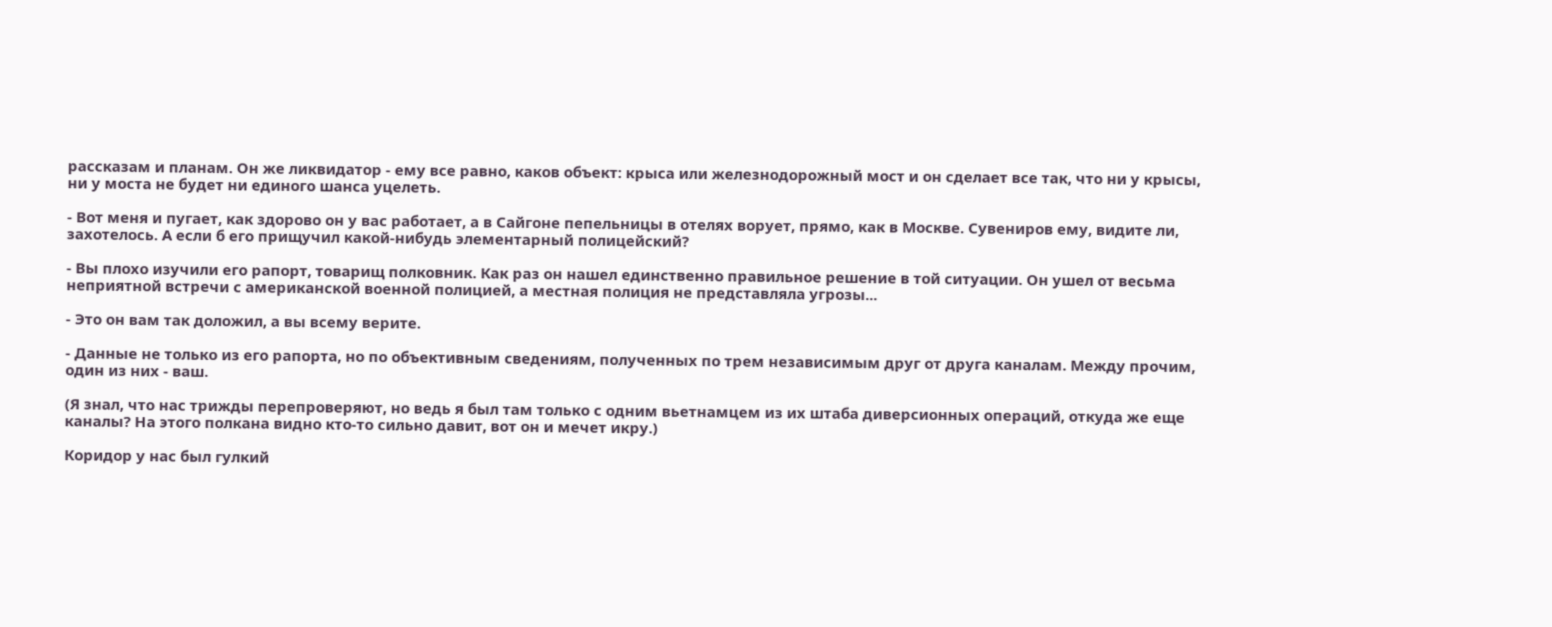рассказам и планам. Он же ликвидатор - ему все равно, каков объект: крыса или железнодорожный мост и он сделает все так, что ни у крысы, ни у моста не будет ни единого шанса уцелеть.

- Вот меня и пугает, как здорово он у вас работает, а в Сайгоне пепельницы в отелях ворует, прямо, как в Москве. Сувениров ему, видите ли, захотелось. А если б его прищучил какой-нибудь элементарный полицейский?

- Вы плохо изучили его рапорт, товарищ полковник. Как раз он нашел единственно правильное решение в той ситуации. Он ушел от весьма неприятной встречи с американской военной полицией, а местная полиция не представляла угрозы...

- Это он вам так доложил, а вы всему верите.

- Данные не только из его рапорта, но по объективным сведениям, полученных по трем независимым друг от друга каналам. Между прочим, один из них - ваш.

(Я знал, что нас трижды перепроверяют, но ведь я был там только с одним вьетнамцем из их штаба диверсионных операций, откуда же еще каналы? На этого полкана видно кто-то сильно давит, вот он и мечет икру.)

Коридор у нас был гулкий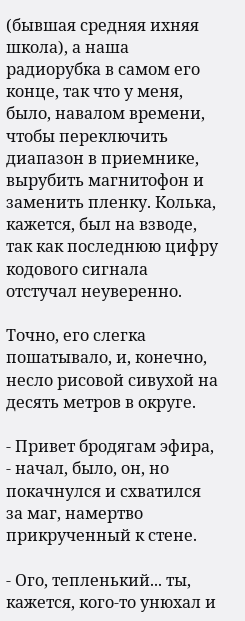(бывшая средняя ихняя школа), а наша радиорубка в самом его конце, так что у меня, было, навалом времени, чтобы переключить диапазон в приемнике, вырубить магнитофон и заменить пленку. Колька, кажется, был на взводе, так как последнюю цифру кодового сигнала отстучал неуверенно.

Точно, его слегка пошатывало, и, конечно, несло рисовой сивухой на десять метров в округе.

- Привет бродягам эфира, - начал, было, он, но покачнулся и схватился за маг, намертво прикрученный к стене.

- Ого, тепленький... ты, кажется, кого-то унюхал и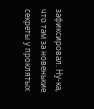зафиксировал. Ну-ка, что там за новенькие секреты у проклятых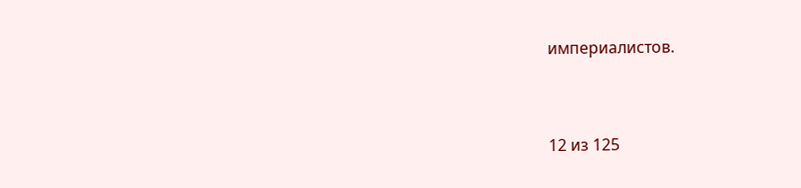империалистов.



12 из 125